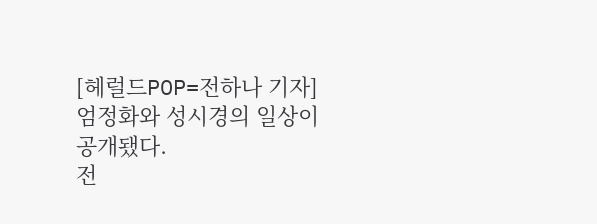[헤럴드POP=전하나 기자] 엄정화와 성시경의 일상이 공개됐다.
전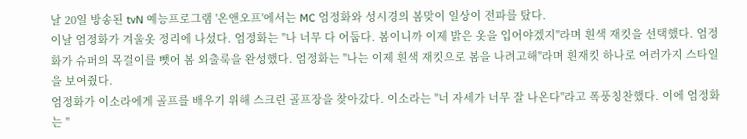날 20일 방송된 tvN 예능프로그램 '온앤오프'에서는 MC 엄정화와 성시경의 봄맞이 일상이 전파를 탔다.
이날 엄정화가 겨울옷 정리에 나섰다. 엄정화는 "나 너무 다 어둡다. 봄이니까 이제 밝은 옷을 입어야겠지"라며 흰색 재킷을 선택했다. 엄정화가 슈퍼의 목걸이를 뺏어 봄 외출룩을 완성했다. 엄정화는 "나는 이제 흰색 재킷으로 봄을 나려고해"라며 흰재킷 하나로 여러가지 스타일을 보여줬다.
엄정화가 이소라에게 골프를 배우기 위해 스크린 골프장을 찾아갔다. 이소라는 "너 자세가 너무 잘 나온다"라고 폭풍칭찬했다. 이에 엄정화는 "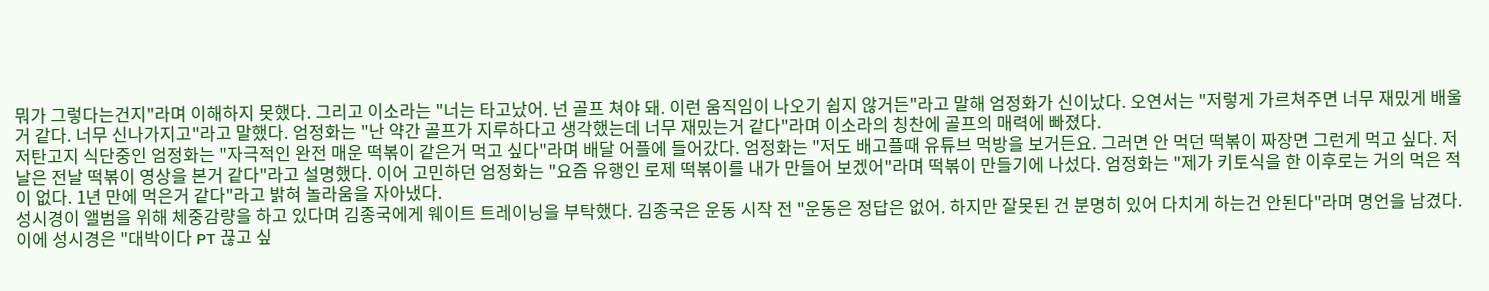뭐가 그렇다는건지"라며 이해하지 못했다. 그리고 이소라는 "너는 타고났어. 넌 골프 쳐야 돼. 이런 움직임이 나오기 쉽지 않거든"라고 말해 엄정화가 신이났다. 오연서는 "저렇게 가르쳐주면 너무 재밌게 배울거 같다. 너무 신나가지고"라고 말했다. 엄정화는 "난 약간 골프가 지루하다고 생각했는데 너무 재밌는거 같다"라며 이소라의 칭찬에 골프의 매력에 빠졌다.
저탄고지 식단중인 엄정화는 "자극적인 완전 매운 떡볶이 같은거 먹고 싶다"라며 배달 어플에 들어갔다. 엄정화는 "저도 배고플때 유튜브 먹방을 보거든요. 그러면 안 먹던 떡볶이 짜장면 그런게 먹고 싶다. 저 날은 전날 떡볶이 영상을 본거 같다"라고 설명했다. 이어 고민하던 엄정화는 "요즘 유행인 로제 떡볶이를 내가 만들어 보겠어"라며 떡볶이 만들기에 나섰다. 엄정화는 "제가 키토식을 한 이후로는 거의 먹은 적이 없다. 1년 만에 먹은거 같다"라고 밝혀 놀라움을 자아냈다.
성시경이 앨범을 위해 체중감량을 하고 있다며 김종국에게 웨이트 트레이닝을 부탁했다. 김종국은 운동 시작 전 "운동은 정답은 없어. 하지만 잘못된 건 분명히 있어 다치게 하는건 안된다"라며 명언을 남겼다. 이에 성시경은 "대박이다 PT 끊고 싶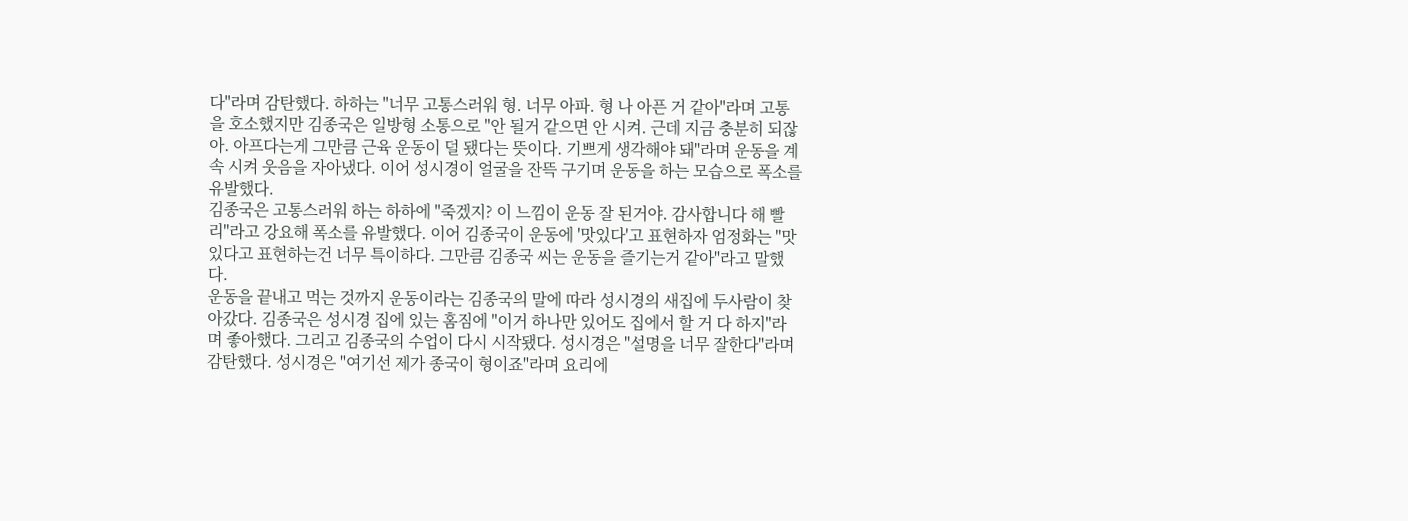다"라며 감탄했다. 하하는 "너무 고통스러워 형. 너무 아파. 형 나 아픈 거 같아"라며 고통을 호소했지만 김종국은 일방형 소통으로 "안 될거 같으면 안 시켜. 근데 지금 충분히 되잖아. 아프다는게 그만큼 근육 운동이 덜 됐다는 뜻이다. 기쁘게 생각해야 돼"라며 운동을 계속 시켜 웃음을 자아냈다. 이어 성시경이 얼굴을 잔뜩 구기며 운동을 하는 모습으로 폭소를 유발했다.
김종국은 고통스러워 하는 하하에 "죽겠지? 이 느낌이 운동 잘 된거야. 감사합니다 해 빨리"라고 강요해 폭소를 유발했다. 이어 김종국이 운동에 '맛있다'고 표현하자 엄정화는 "맛있다고 표현하는건 너무 특이하다. 그만큼 김종국 씨는 운동을 즐기는거 같아"라고 말했다.
운동을 끝내고 먹는 것까지 운동이라는 김종국의 말에 따라 성시경의 새집에 두사람이 찾아갔다. 김종국은 성시경 집에 있는 홈짐에 "이거 하나만 있어도 집에서 할 거 다 하지"라며 좋아했다. 그리고 김종국의 수업이 다시 시작됐다. 성시경은 "설명을 너무 잘한다"라며 감탄했다. 성시경은 "여기선 제가 종국이 형이죠"라며 요리에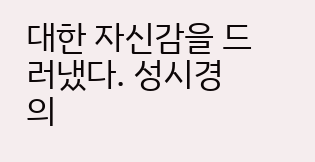대한 자신감을 드러냈다. 성시경의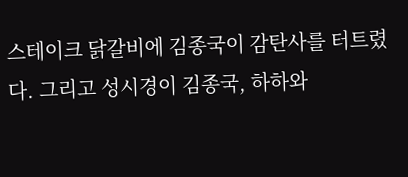스테이크 닭갈비에 김종국이 감탄사를 터트렸다. 그리고 성시경이 김종국, 하하와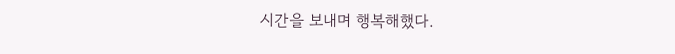시간을 보내며 행복해했다.